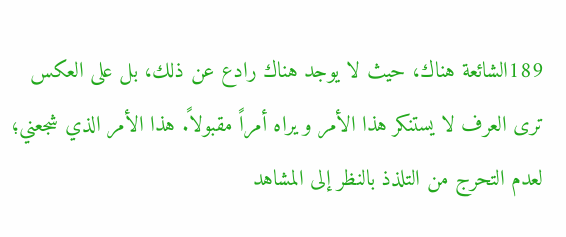189الشائعة هناك، حيث لا يوجد هناك رادع عن ذلك، بل على العكس ترى العرف لا يستنكر هذا الأمر و يراه أمراً مقبولاً. هذا الأمر الذي شجعني؛ لعدم التحرج من التلذذ بالنظر إلى المشاهد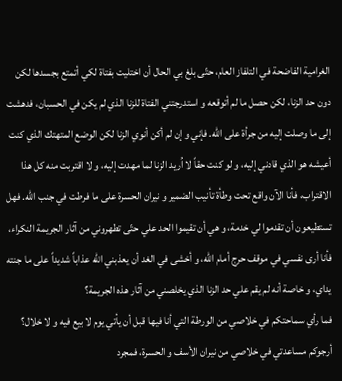الغرامية الفاضحة في التلفاز العام، حتّى بلغ بي الحال أن اختليت بفتاة لكي أتمتع بجسدها لكن دون حد الزنا، لكن حصل ما لم أتوقعه و استدرجتني الفتاة للزنا الذي لم يكن في الحسبان، فدهشت إلى ما وصلت إليه من جرأة على اللّٰه. فإني و إن لم أكن أنوي الزنا لكن الوضع المتهتك الذي كنت أعيشه هو الذي قادني إليه، و لو كنت حقاً لا اُريد الزنا لما مهدت إليه، و لا اقتربت منه كل هذا الاقتراب، فأنا الآن واقع تحت وطأة تأنيب الضمير و نيران الحسرة على ما فرطت في جنب اللّٰه. فهل تستطيعون أن تقدموا لي خدمة، و هي أن تقيموا الحد علي حتّى تطهروني من آثار الجريمة النكراء، فأنا أرى نفسي في موقف حرج أمام اللّٰه، و أخشى في الغد أن يعذبني اللّٰه عذاباً شديداً على ما جنته يداي، و خاصة أنه لم يقم علي حد الزنا الذي يخلصني من آثار هذه الجريمة؟
فما رأي سماحتكم في خلاصي من الورطة التي أنا فيها قبل أن يأتي يوم لا بيع فيه و لا خلال؟ أرجوكم مساعدتي في خلاصي من نيران الأسف و الحسرة، فمجرد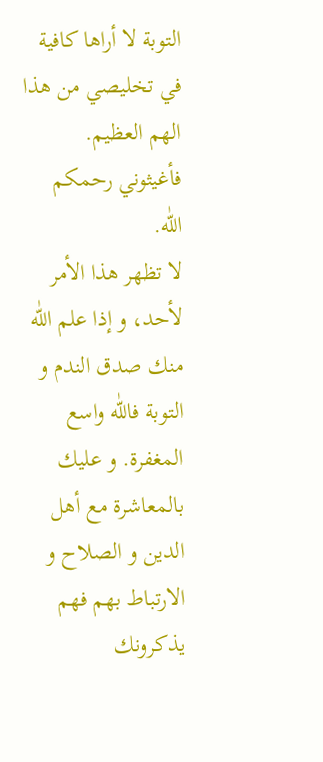التوبة لا أراها كافية في تخليصي من هذا الهم العظيم. فأغيثوني رحمكم اللّٰه.
لا تظهر هذا الأمر لأحد، و إذا علم اللّٰه منك صدق الندم و التوبة فاللّٰه واسع المغفرة. و عليك بالمعاشرة مع أهل الدين و الصلاح و الارتباط بهم فهم يذكرونك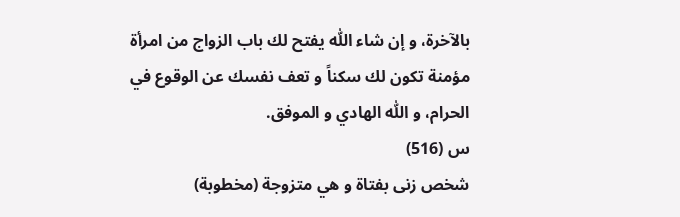بالآخرة، و إن شاء اللّٰه يفتح لك باب الزواج من امرأة مؤمنة تكون لك سكناً و تعف نفسك عن الوقوع في الحرام، و اللّٰه الهادي و الموفق.
س (516)
شخص زنى بفتاة و هي متزوجة (مخطوبة)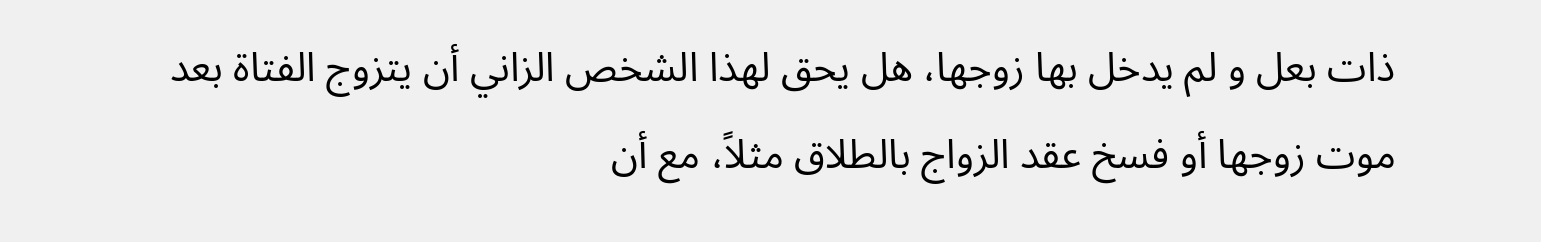ذات بعل و لم يدخل بها زوجها، هل يحق لهذا الشخص الزاني أن يتزوج الفتاة بعد موت زوجها أو فسخ عقد الزواج بالطلاق مثلاً، مع أن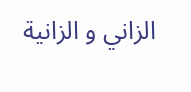الزاني و الزانية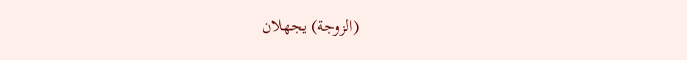(الزوجة) يجهلان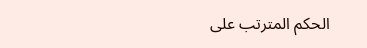الحكم المترتب على